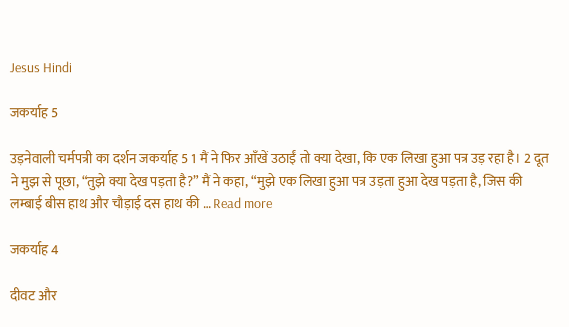Jesus Hindi

जकर्याह 5

उड़नेवाली चर्मपत्री का दर्शन जकर्याह 5 1 मैं ने फिर आँखें उठाईं तो क्या देखा, कि एक लिखा हुआ पत्र उड़ रहा है। 2 दूत ने मुझ से पूछा, “तुझे क्या देख पड़ता है?” मैं ने कहा, “मुझे एक लिखा हुआ पत्र उड़ता हुआ देख पड़ता है, जिस की लम्बाई बीस हाथ और चौड़ाई दस हाथ की … Read more

जकर्याह 4

दीवट और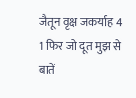जैतून वृक्ष जकर्याह 4 1 फिर जो दूत मुझ से बातें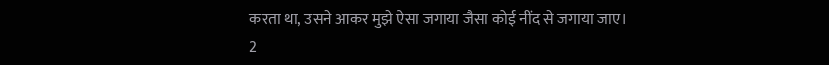करता था, उसने आकर मुझे ऐसा जगाया जैसा कोई नींद से जगाया जाए। 2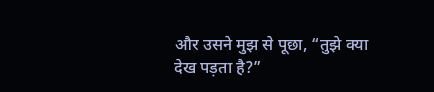और उसने मुझ से पूछा, “तुझे क्या देख पड़ता है?”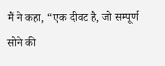मैं ने कहा, “एक दीवट है, जो सम्पूर्ण सोने की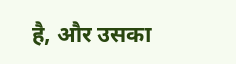है, और उसका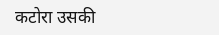कटोरा उसकी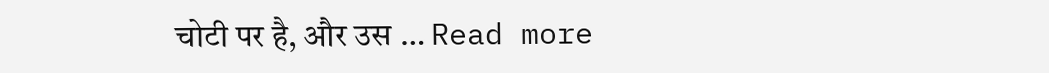चोटी पर है, और उस … Read more